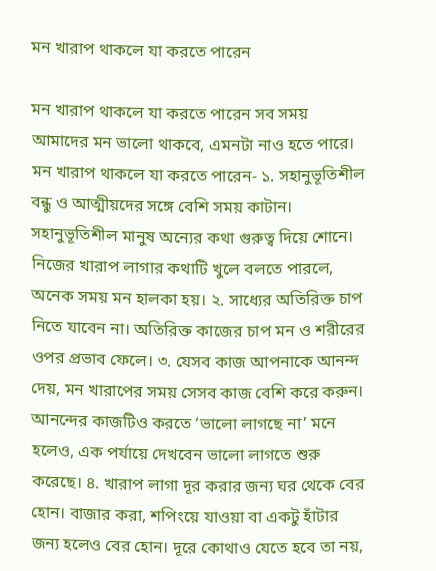মন খারাপ থাকলে যা করতে পারেন

মন খারাপ থাকলে যা করতে পারেন সব সময় আমাদের মন ভালো থাকবে, এমনটা নাও হতে পারে। মন খারাপ থাকলে যা করতে পারেন- ১. সহানুভূতিশীল বন্ধু ও আত্মীয়দের সঙ্গে বেশি সময় কাটান। সহানুভূতিশীল মানুষ অন্যের কথা গুরুত্ব দিয়ে শোনে। নিজের খারাপ লাগার কথাটি খুলে বলতে পারলে, অনেক সময় মন হালকা হয়। ২. সাধ্যের অতিরিক্ত চাপ নিতে যাবেন না। অতিরিক্ত কাজের চাপ মন ও শরীরের ওপর প্রভাব ফেলে। ৩. যেসব কাজ আপনাকে আনন্দ দেয়, মন খারাপের সময় সেসব কাজ বেশি করে করুন। আনন্দের কাজটিও করতে ‘ভালো লাগছে না’ মনে হলেও, এক পর্যায়ে দেখবেন ভালো লাগতে শুরু করেছে। ৪. খারাপ লাগা দূর করার জন্য ঘর থেকে বের হোন। বাজার করা, শপিংয়ে যাওয়া বা একটু হাঁটার জন্য হলেও বের হোন। দূরে কোথাও যেতে হবে তা নয়,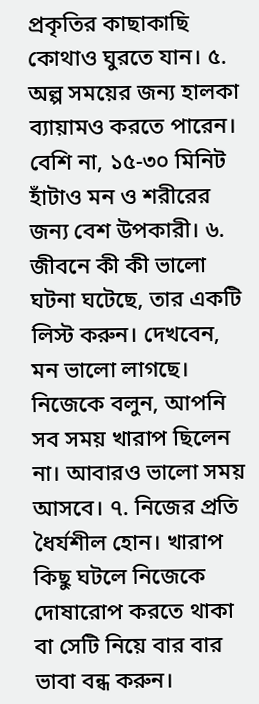প্রকৃতির কাছাকাছি কোথাও ঘুরতে যান। ৫. অল্প সময়ের জন্য হালকা ব্যায়ামও করতে পারেন। বেশি না, ১৫-৩০ মিনিট হাঁটাও মন ও শরীরের জন্য বেশ উপকারী। ৬. জীবনে কী কী ভালো ঘটনা ঘটেছে, তার একটি লিস্ট করুন। দেখবেন, মন ভালো লাগছে। নিজেকে বলুন, আপনি সব সময় খারাপ ছিলেন না। আবারও ভালো সময় আসবে। ৭. নিজের প্রতি ধৈর্যশীল হোন। খারাপ কিছু ঘটলে নিজেকে দোষারোপ করতে থাকা বা সেটি নিয়ে বার বার ভাবা বন্ধ করুন।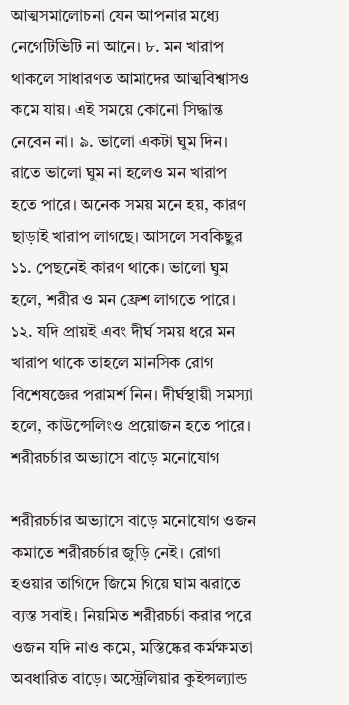আত্মসমালোচনা যেন আপনার মধ্যে নেগেটিভিটি না আনে। ৮. মন খারাপ থাকলে সাধারণত আমাদের আত্মবিশ্বাসও কমে যায়। এই সময়ে কোনো সিদ্ধান্ত নেবেন না। ৯. ভালো একটা ঘুম দিন। রাতে ভালো ঘুম না হলেও মন খারাপ হতে পারে। অনেক সময় মনে হয়, কারণ ছাড়াই খারাপ লাগছে। আসলে সবকিছুর ১১. পেছনেই কারণ থাকে। ভালো ঘুম হলে, শরীর ও মন ফ্রেশ লাগতে পারে। ১২. যদি প্রায়ই এবং দীর্ঘ সময় ধরে মন খারাপ থাকে তাহলে মানসিক রোগ বিশেষজ্ঞের পরামর্শ নিন। দীর্ঘস্থায়ী সমস্যা হলে, কাউন্সেলিংও প্রয়োজন হতে পারে।
শরীরচর্চার অভ্যাসে বাড়ে মনোযোগ

শরীরচর্চার অভ্যাসে বাড়ে মনোযোগ ওজন কমাতে শরীরচর্চার জুড়ি নেই। রোগা হওয়ার তাগিদে জিমে গিয়ে ঘাম ঝরাতে ব্যস্ত সবাই। নিয়মিত শরীরচর্চা করার পরে ওজন যদি নাও কমে, মস্তিষ্কের কর্মক্ষমতা অবধারিত বাড়ে। অস্ট্রেলিয়ার কুইন্সল্যান্ড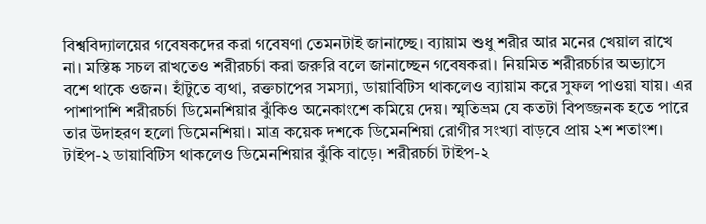বিশ্ববিদ্যালয়ের গবেষকদের করা গবেষণা তেমনটাই জানাচ্ছে। ব্যায়াম শুধু শরীর আর মনের খেয়াল রাখে না। মস্তিষ্ক সচল রাখতেও শরীরচর্চা করা জরুরি বলে জানাচ্ছেন গবেষকরা। নিয়মিত শরীরচর্চার অভ্যাসে বশে থাকে ওজন। হাঁটুতে ব্যথা, রক্তচাপের সমস্যা, ডায়াবিটিস থাকলেও ব্যায়াম করে সুফল পাওয়া যায়। এর পাশাপাশি শরীরচর্চা ডিমেনশিয়ার ঝুঁকিও অনেকাংশে কমিয়ে দেয়। স্মৃতিভ্রম যে কতটা বিপজ্জনক হতে পারে তার উদাহরণ হলো ডিমেনশিয়া। মাত্র কয়েক দশকে ডিমেনশিয়া রোগীর সংখ্যা বাড়বে প্রায় ২শ শতাংশ। টাইপ-২ ডায়াবিটিস থাকলেও ডিমেনশিয়ার ঝুঁকি বাড়ে। শরীরচর্চা টাইপ-২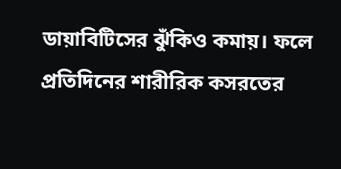ডায়াবিটিসের ঝুঁকিও কমায়। ফলে প্রতিদিনের শারীরিক কসরতের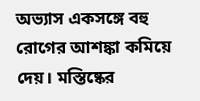অভ্যাস একসঙ্গে বহু রোগের আশঙ্কা কমিয়ে দেয়। মস্তিষ্কের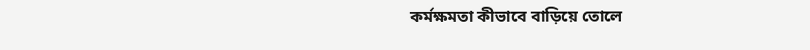কর্মক্ষমতা কীভাবে বাড়িয়ে তোলে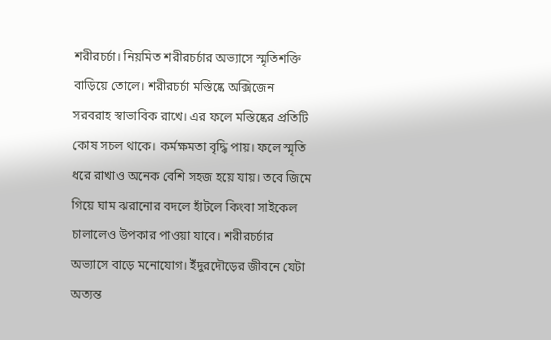শরীরচর্চা। নিয়মিত শরীরচর্চার অভ্যাসে স্মৃতিশক্তি বাড়িয়ে তোলে। শরীরচর্চা মস্তিষ্কে অক্সিজেন সরবরাহ স্বাভাবিক রাখে। এর ফলে মস্তিষ্কের প্রতিটি কোষ সচল থাকে। কর্মক্ষমতা বৃদ্ধি পায়। ফলে স্মৃতি ধরে রাখাও অনেক বেশি সহজ হয়ে যায়। তবে জিমে গিয়ে ঘাম ঝরানোর বদলে হাঁটলে কিংবা সাইকেল চালালেও উপকার পাওয়া যাবে। শরীরচর্চার অভ্যাসে বাড়ে মনোযোগ। ইঁদুরদৌড়ের জীবনে যেটা অত্যন্ত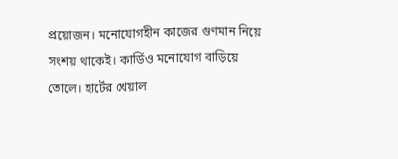প্রয়োজন। মনোযোগহীন কাজের গুণমান নিয়ে সংশয় থাকেই। কার্ডিও মনোযোগ বাড়িয়ে তোলে। হার্টের খেয়াল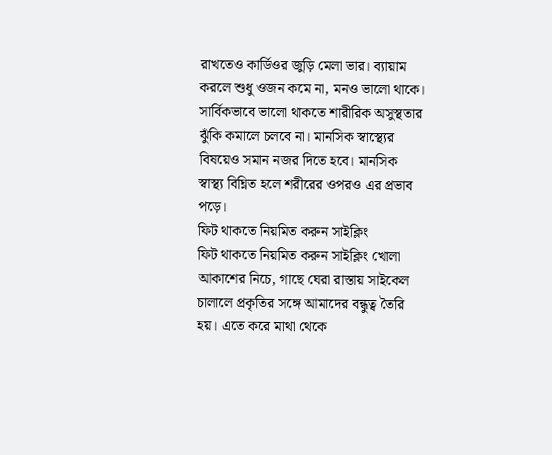রাখতেও কার্ডিওর জুড়ি মেলা ভার। ব্যায়াম করলে শুধু ওজন কমে না, মনও ভালো থাকে। সার্বিকভাবে ভালো থাকতে শারীরিক অসুস্থতার ঝুঁকি কমালে চলবে না। মানসিক স্বাস্থ্যের বিষয়েও সমান নজর দিতে হবে। মানসিক স্বাস্থ্য বিঘ্নিত হলে শরীরের ওপরও এর প্রভাব পড়ে।
ফিট থাকতে নিয়মিত করুন সাইক্লিং
ফিট থাকতে নিয়মিত করুন সাইক্লিং খোলা আকাশের নিচে, গাছে ঘেরা রাস্তায় সাইকেল চালালে প্রকৃতির সঙ্গে আমাদের বন্ধুত্ব তৈরি হয়। এতে করে মাথা থেকে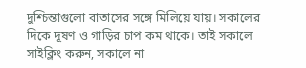দুশ্চিন্তাগুলো বাতাসের সঙ্গে মিলিয়ে যায়। সকালের দিকে দূষণ ও গাড়ির চাপ কম থাকে। তাই সকালে সাইক্লিং করুন, সকালে না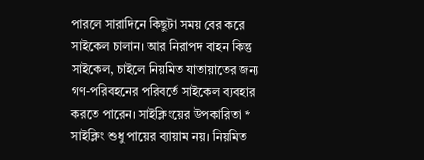পারলে সারাদিনে কিছুটা সময় বের করে সাইকেল চালান। আর নিরাপদ বাহন কিন্তু সাইকেল, চাইলে নিয়মিত যাতায়াতের জন্য গণ-পরিবহনের পরিবর্তে সাইকেল ব্যবহার করতে পারেন। সাইক্লিংয়ের উপকারিতা * সাইক্লিং শুধু পায়ের ব্যায়াম নয়। নিয়মিত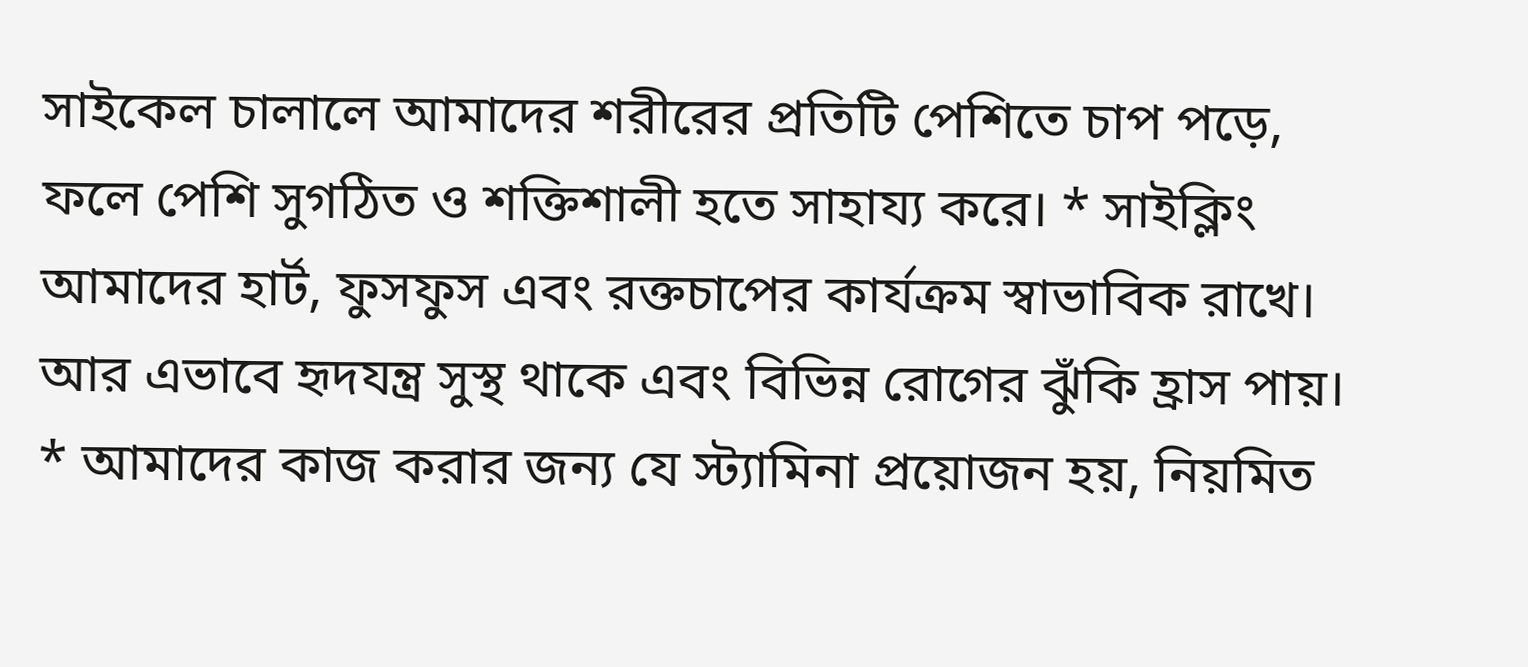সাইকেল চালালে আমাদের শরীরের প্রতিটি পেশিতে চাপ পড়ে, ফলে পেশি সুগঠিত ও শক্তিশালী হতে সাহায্য করে। * সাইক্লিং আমাদের হার্ট, ফুসফুস এবং রক্তচাপের কার্যক্রম স্বাভাবিক রাখে। আর এভাবে হৃদযন্ত্র সুস্থ থাকে এবং বিভিন্ন রোগের ঝুঁকি হ্রাস পায়। * আমাদের কাজ করার জন্য যে স্ট্যামিনা প্রয়োজন হয়, নিয়মিত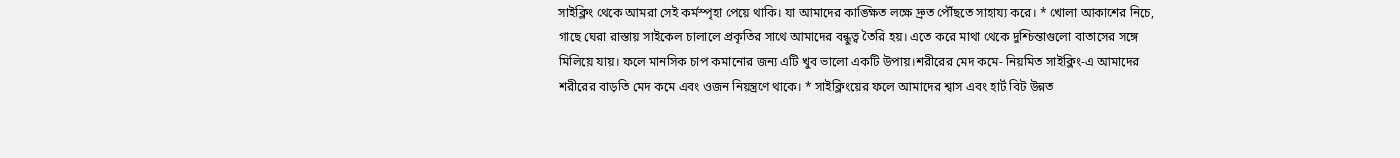সাইক্লিং থেকে আমরা সেই কর্মস্পৃহা পেয়ে থাকি। যা আমাদের কাঙ্ক্ষিত লক্ষে দ্রুত পৌঁছতে সাহায্য করে। * খোলা আকাশের নিচে, গাছে ঘেরা রাস্তায় সাইকেল চালালে প্রকৃতির সাথে আমাদের বন্ধুত্ব তৈরি হয়। এতে করে মাথা থেকে দুশ্চিন্তাগুলো বাতাসের সঙ্গে মিলিয়ে যায়। ফলে মানসিক চাপ কমানোর জন্য এটি খুব ভালো একটি উপায়।শরীরের মেদ কমে- নিয়মিত সাইক্লিং-এ আমাদের শরীরের বাড়তি মেদ কমে এবং ওজন নিয়ন্ত্রণে থাকে। * সাইক্লিংয়ের ফলে আমাদের শ্বাস এবং হার্ট বিট উন্নত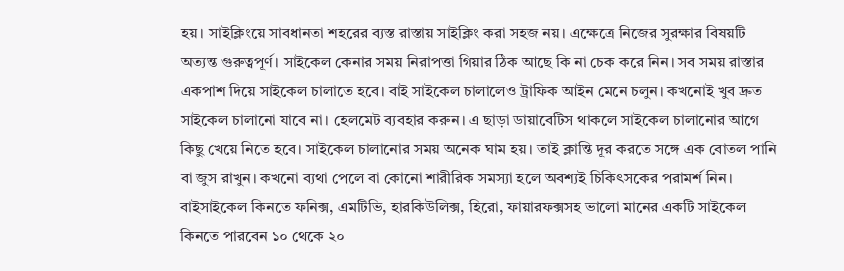হয়। সাইক্লিংয়ে সাবধানতা শহরের ব্যস্ত রাস্তায় সাইক্লিং করা সহজ নয়। এক্ষেত্রে নিজের সুরক্ষার বিষয়টি অত্যন্ত গুরুত্বপূর্ণ। সাইকেল কেনার সময় নিরাপত্তা গিয়ার ঠিক আছে কি না চেক করে নিন। সব সময় রাস্তার একপাশ দিয়ে সাইকেল চালাতে হবে। বাই সাইকেল চালালেও ট্রাফিক আইন মেনে চলুন। কখনোই খুব দ্রুত সাইকেল চালানো যাবে না। হেলমেট ব্যবহার করুন। এ ছাড়া ডায়াবেটিস থাকলে সাইকেল চালানোর আগে কিছু খেয়ে নিতে হবে। সাইকেল চালানোর সময় অনেক ঘাম হয়। তাই ক্লান্তি দূর করতে সঙ্গে এক বোতল পানি বা জুস রাখুন। কখনো ব্যথা পেলে বা কোনো শারীরিক সমস্যা হলে অবশ্যই চিকিৎসকের পরামর্শ নিন। বাইসাইকেল কিনতে ফনিক্স, এমটিভি, হারকিউলিক্স, হিরো, ফায়ারফক্সসহ ভালো মানের একটি সাইকেল কিনতে পারবেন ১০ থেকে ২০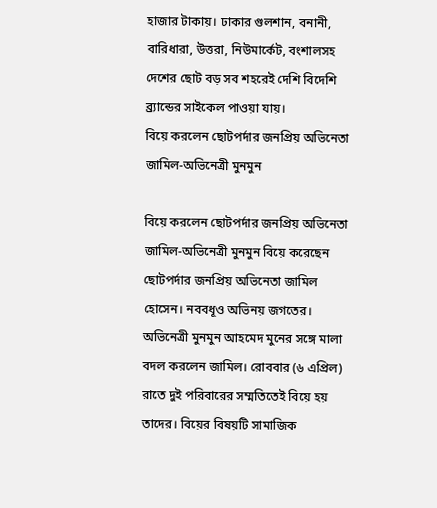হাজার টাকায়। ঢাকার গুলশান, বনানী, বারিধারা, উত্তরা, নিউমার্কেট, বংশালসহ দেশের ছোট বড় সব শহরেই দেশি বিদেশি ব্র্যান্ডের সাইকেল পাওয়া যায়।
বিয়ে করলেন ছোটপর্দার জনপ্রিয় অভিনেতা জামিল-অভিনেত্রী মুনমুন

বিয়ে করলেন ছোটপর্দার জনপ্রিয় অভিনেতা জামিল-অভিনেত্রী মুনমুন বিয়ে করেছেন ছোটপর্দার জনপ্রিয় অভিনেতা জামিল হোসেন। নববধূও অভিনয় জগতের। অভিনেত্রী মুনমুন আহমেদ মুনের সঙ্গে মালা বদল করলেন জামিল। রোববার (৬ এপ্রিল) রাতে দুই পরিবারের সম্মতিতেই বিয়ে হয় তাদের। বিয়ের বিষয়টি সামাজিক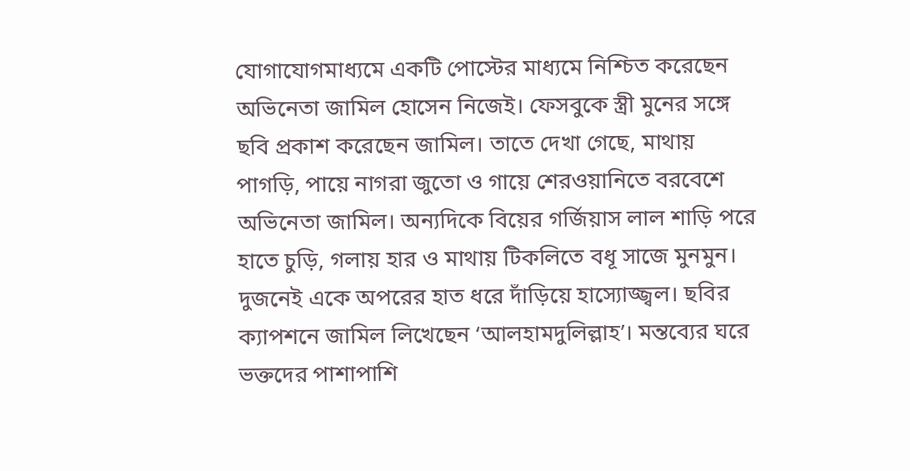যোগাযোগমাধ্যমে একটি পোস্টের মাধ্যমে নিশ্চিত করেছেন অভিনেতা জামিল হোসেন নিজেই। ফেসবুকে স্ত্রী মুনের সঙ্গে ছবি প্রকাশ করেছেন জামিল। তাতে দেখা গেছে, মাথায় পাগড়ি, পায়ে নাগরা জুতো ও গায়ে শেরওয়ানিতে বরবেশে অভিনেতা জামিল। অন্যদিকে বিয়ের গর্জিয়াস লাল শাড়ি পরে হাতে চুড়ি, গলায় হার ও মাথায় টিকলিতে বধূ সাজে মুনমুন। দুজনেই একে অপরের হাত ধরে দাঁড়িয়ে হাস্যোজ্জ্বল। ছবির ক্যাপশনে জামিল লিখেছেন ‘আলহামদুলিল্লাহ’। মন্তব্যের ঘরে ভক্তদের পাশাপাশি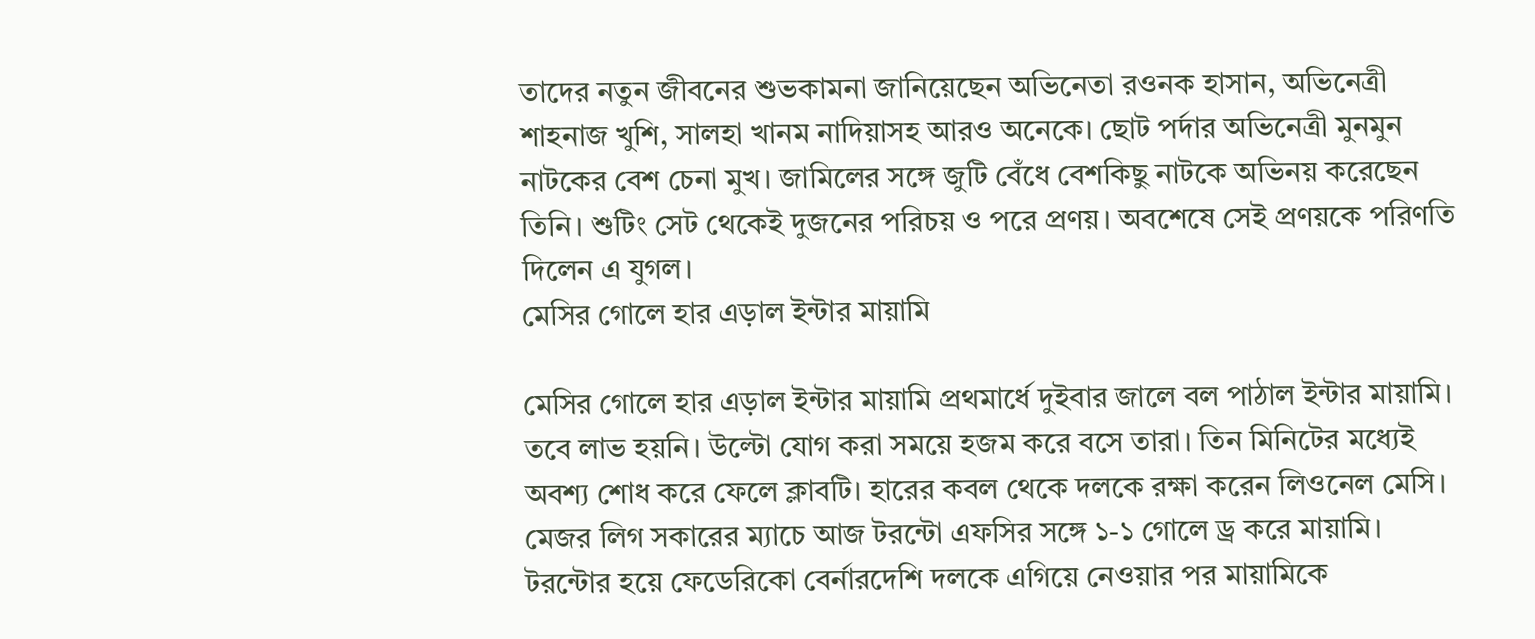তাদের নতুন জীবনের শুভকামনা জানিয়েছেন অভিনেতা রওনক হাসান, অভিনেত্রী শাহনাজ খুশি, সালহা খানম নাদিয়াসহ আরও অনেকে। ছোট পর্দার অভিনেত্রী মুনমুন নাটকের বেশ চেনা মুখ। জামিলের সঙ্গে জুটি বেঁধে বেশকিছু নাটকে অভিনয় করেছেন তিনি। শুটিং সেট থেকেই দুজনের পরিচয় ও পরে প্রণয়। অবশেষে সেই প্রণয়কে পরিণতি দিলেন এ যুগল।
মেসির গোলে হার এড়াল ইন্টার মায়ামি

মেসির গোলে হার এড়াল ইন্টার মায়ামি প্রথমার্ধে দুইবার জালে বল পাঠাল ইন্টার মায়ামি। তবে লাভ হয়নি। উল্টো যোগ করা সময়ে হজম করে বসে তারা। তিন মিনিটের মধ্যেই অবশ্য শোধ করে ফেলে ক্লাবটি। হারের কবল থেকে দলকে রক্ষা করেন লিওনেল মেসি। মেজর লিগ সকারের ম্যাচে আজ টরন্টো এফসির সঙ্গে ১-১ গোলে ড্র করে মায়ামি। টরন্টোর হয়ে ফেডেরিকো বের্নারদেশি দলকে এগিয়ে নেওয়ার পর মায়ামিকে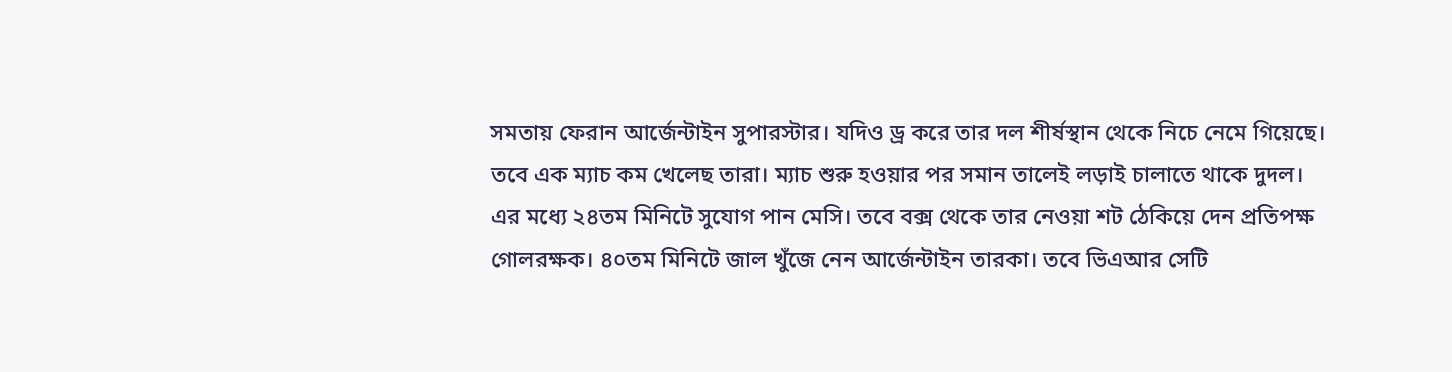সমতায় ফেরান আর্জেন্টাইন সুপারস্টার। যদিও ড্র করে তার দল শীর্ষস্থান থেকে নিচে নেমে গিয়েছে। তবে এক ম্যাচ কম খেলেছ তারা। ম্যাচ শুরু হওয়ার পর সমান তালেই লড়াই চালাতে থাকে দুদল। এর মধ্যে ২৪তম মিনিটে সুযোগ পান মেসি। তবে বক্স থেকে তার নেওয়া শট ঠেকিয়ে দেন প্রতিপক্ষ গোলরক্ষক। ৪০তম মিনিটে জাল খুঁজে নেন আর্জেন্টাইন তারকা। তবে ভিএআর সেটি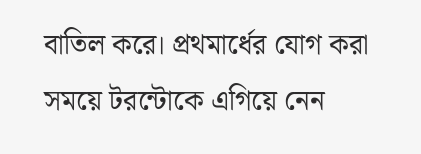বাতিল করে। প্রথমার্ধের যোগ করা সময়ে টরন্টোকে এগিয়ে নেন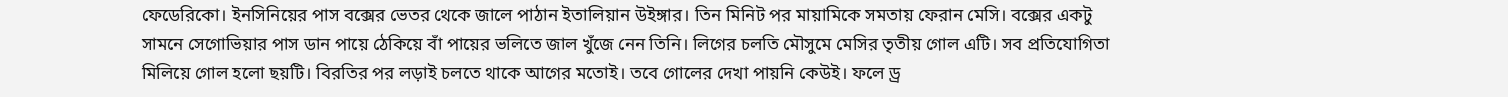ফেডেরিকো। ইনসিনিয়ের পাস বক্সের ভেতর থেকে জালে পাঠান ইতালিয়ান উইঙ্গার। তিন মিনিট পর মায়ামিকে সমতায় ফেরান মেসি। বক্সের একটু সামনে সেগোভিয়ার পাস ডান পায়ে ঠেকিয়ে বাঁ পায়ের ভলিতে জাল খুঁজে নেন তিনি। লিগের চলতি মৌসুমে মেসির তৃতীয় গোল এটি। সব প্রতিযোগিতা মিলিয়ে গোল হলো ছয়টি। বিরতির পর লড়াই চলতে থাকে আগের মতোই। তবে গোলের দেখা পায়নি কেউই। ফলে ড্র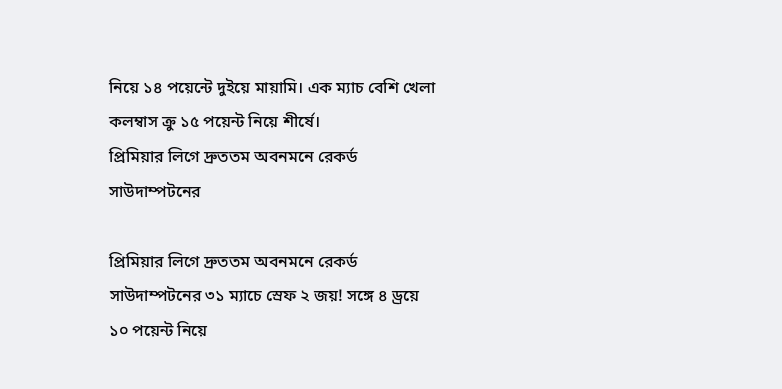নিয়ে ১৪ পয়েন্টে দুইয়ে মায়ামি। এক ম্যাচ বেশি খেলা কলম্বাস ক্রু ১৫ পয়েন্ট নিয়ে শীর্ষে।
প্রিমিয়ার লিগে দ্রুততম অবনমনে রেকর্ড সাউদাম্পটনের

প্রিমিয়ার লিগে দ্রুততম অবনমনে রেকর্ড সাউদাম্পটনের ৩১ ম্যাচে স্রেফ ২ জয়! সঙ্গে ৪ ড্রয়ে ১০ পয়েন্ট নিয়ে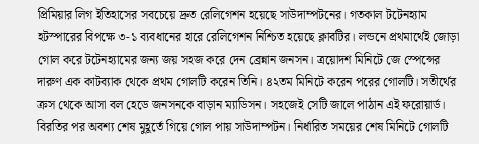প্রিমিয়ার লিগ ইতিহাসের সবচেয়ে দ্রুত রেলিগেশন হয়েছে সাউদাম্পটনের। গতকাল টটেনহ্যাম হটস্পারের বিপক্ষে ৩-১ ব্যবধানের হারে রেলিগেশন নিশ্চিত হয়েছে ক্লাবটির। লন্ডনে প্রথমার্থেই জোড়া গোল করে টটেনহ্যামের জন্য জয় সহজ করে দেন ব্রেন্নান জনসন। ত্রয়োদশ মিনিটে জে স্পেন্সের দারুণ এক কাটব্যাক থেকে প্রথম গোলটি করেন তিনি। ৪২তম মিনিটে করেন পরের গোলটি। সতীর্থের ক্রস থেকে আসা বল হেডে জনসনকে বাড়ান ম্যাডিসন। সহজেই সেটি জালে পাঠান এই ফরোয়ার্ড। বিরতির পর অবশ্য শেষ মুহূর্তে গিয়ে গোল পায় সাউদাম্পটন। নির্ধারিত সময়ের শেষ মিনিটে গোলটি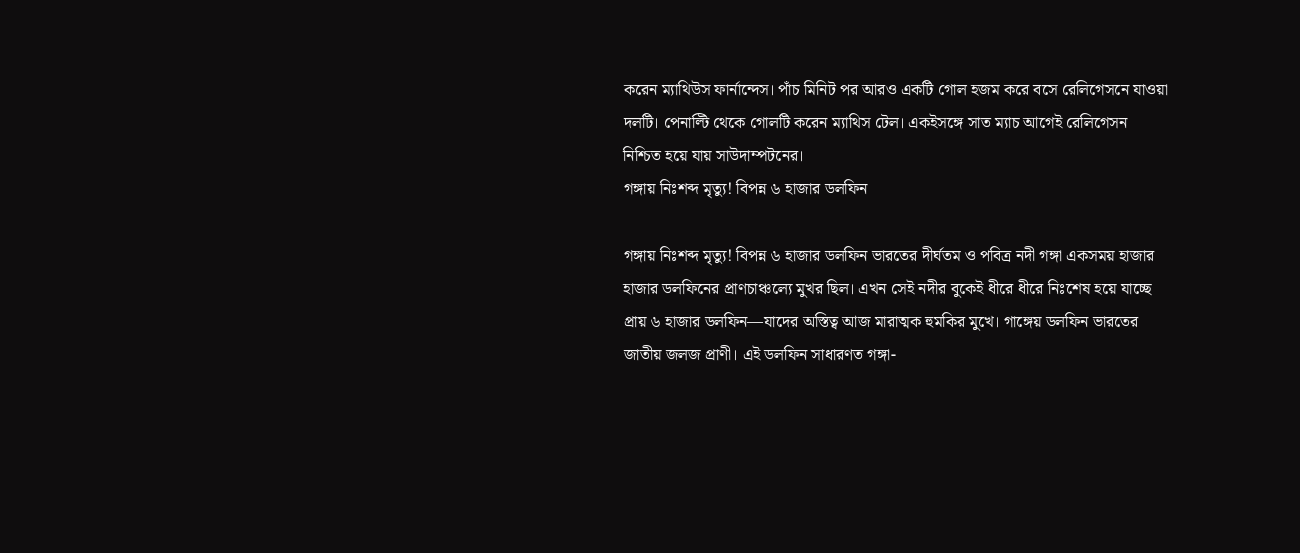করেন ম্যাথিউস ফার্নান্দেস। পাঁচ মিনিট পর আরও একটি গোল হজম করে বসে রেলিগেসনে যাওয়া দলটি। পেনাল্টি থেকে গোলটি করেন ম্যাথিস টেল। একইসঙ্গে সাত ম্যাচ আগেই রেলিগেসন নিশ্চিত হয়ে যায় সাউদাম্পটনের।
গঙ্গায় নিঃশব্দ মৃত্যু! বিপন্ন ৬ হাজার ডলফিন

গঙ্গায় নিঃশব্দ মৃত্যু! বিপন্ন ৬ হাজার ডলফিন ভারতের দীর্ঘতম ও পবিত্র নদী গঙ্গা একসময় হাজার হাজার ডলফিনের প্রাণচাঞ্চল্যে মুখর ছিল। এখন সেই নদীর বুকেই ধীরে ধীরে নিঃশেষ হয়ে যাচ্ছে প্রায় ৬ হাজার ডলফিন—যাদের অস্তিত্ব আজ মারাত্মক হুমকির মুখে। গাঙ্গেয় ডলফিন ভারতের জাতীয় জলজ প্রাণী। এই ডলফিন সাধারণত গঙ্গা-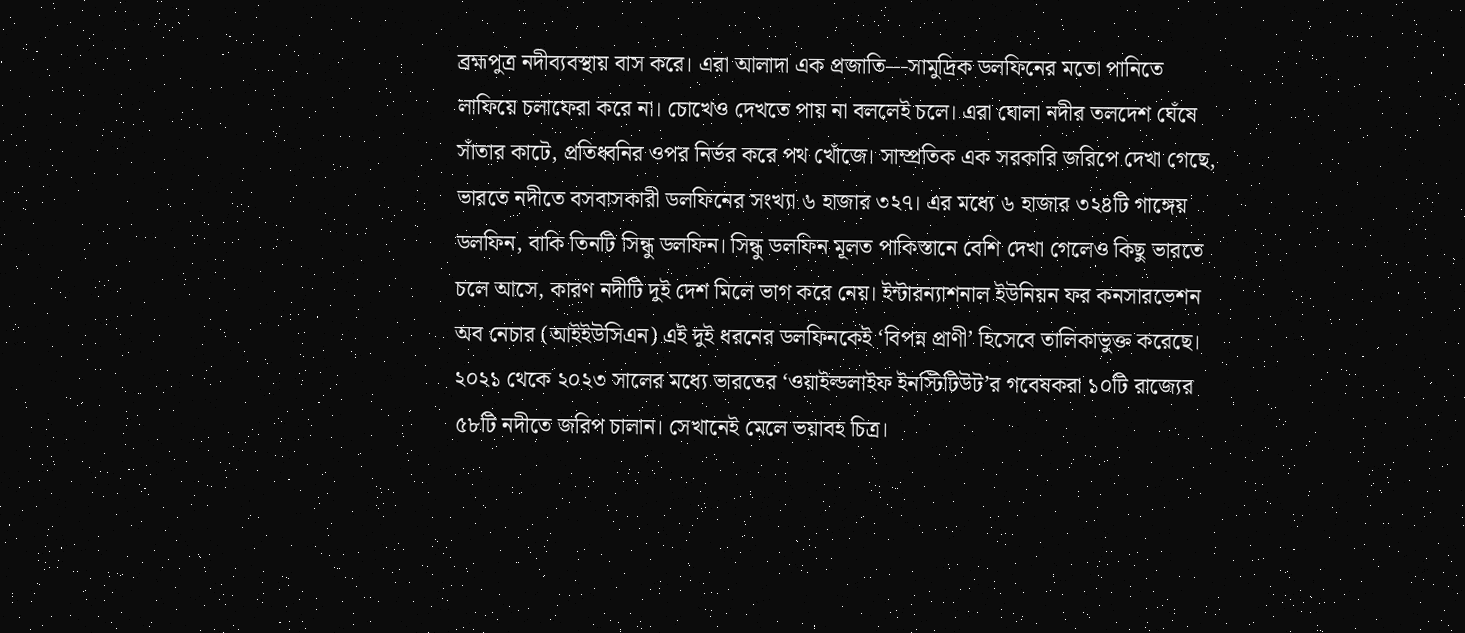ব্রহ্মপুত্র নদীব্যবস্থায় বাস করে। এরা আলাদা এক প্রজাতি—সামুদ্রিক ডলফিনের মতো পানিতে লাফিয়ে চলাফেরা করে না। চোখেও দেখতে পায় না বললেই চলে। এরা ঘোলা নদীর তলদেশ ঘেঁষে সাঁতার কাটে, প্রতিধ্বনির ওপর নির্ভর করে পথ খোঁজে। সাম্প্রতিক এক সরকারি জরিপে দেখা গেছে, ভারতে নদীতে বসবাসকারী ডলফিনের সংখ্যা ৬ হাজার ৩২৭। এর মধ্যে ৬ হাজার ৩২৪টি গাঙ্গেয় ডলফিন, বাকি তিনটি সিন্ধু ডলফিন। সিন্ধু ডলফিন মূলত পাকিস্তানে বেশি দেখা গেলেও কিছু ভারতে চলে আসে, কারণ নদীটি দুই দেশ মিলে ভাগ করে নেয়। ইন্টারন্যাশনাল ইউনিয়ন ফর কনসারভেশন অব নেচার (আইইউসিএন) এই দুই ধরনের ডলফিনকেই ‘বিপন্ন প্রাণী’ হিসেবে তালিকাভুক্ত করেছে। ২০২১ থেকে ২০২৩ সালের মধ্যে ভারতের ‘ওয়াইল্ডলাইফ ইনস্টিটিউট’র গবেষকরা ১০টি রাজ্যের ৫৮টি নদীতে জরিপ চালান। সেখানেই মেলে ভয়াবহ চিত্র।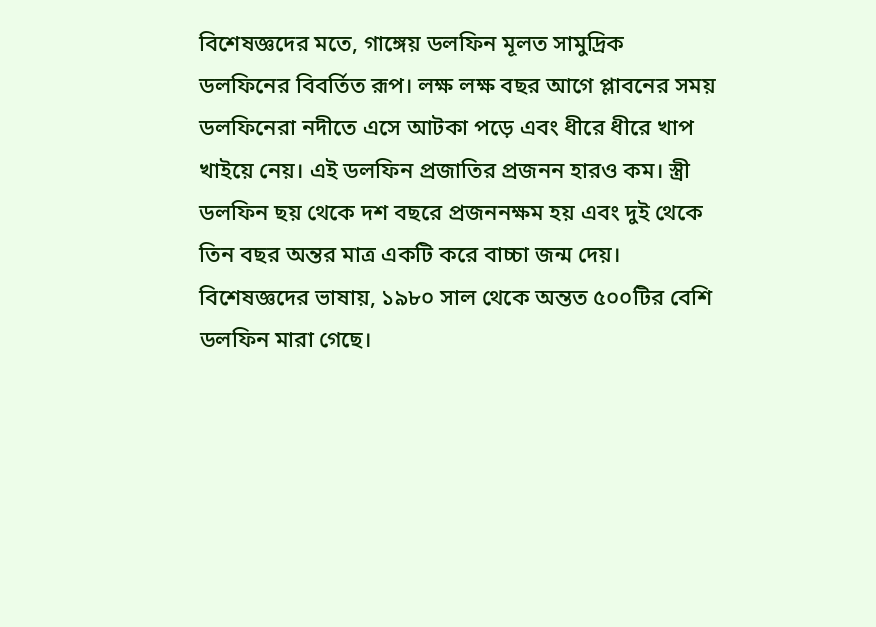বিশেষজ্ঞদের মতে, গাঙ্গেয় ডলফিন মূলত সামুদ্রিক ডলফিনের বিবর্তিত রূপ। লক্ষ লক্ষ বছর আগে প্লাবনের সময় ডলফিনেরা নদীতে এসে আটকা পড়ে এবং ধীরে ধীরে খাপ খাইয়ে নেয়। এই ডলফিন প্রজাতির প্রজনন হারও কম। স্ত্রী ডলফিন ছয় থেকে দশ বছরে প্রজননক্ষম হয় এবং দুই থেকে তিন বছর অন্তর মাত্র একটি করে বাচ্চা জন্ম দেয়। বিশেষজ্ঞদের ভাষায়, ১৯৮০ সাল থেকে অন্তত ৫০০টির বেশি ডলফিন মারা গেছে।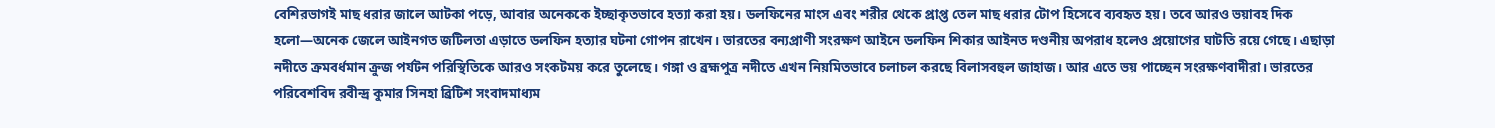বেশিরভাগই মাছ ধরার জালে আটকা পড়ে, আবার অনেককে ইচ্ছাকৃতভাবে হত্যা করা হয়। ডলফিনের মাংস এবং শরীর থেকে প্রাপ্ত তেল মাছ ধরার টোপ হিসেবে ব্যবহৃত হয়। তবে আরও ভয়াবহ দিক হলো—অনেক জেলে আইনগত জটিলতা এড়াতে ডলফিন হত্যার ঘটনা গোপন রাখেন। ভারতের বন্যপ্রাণী সংরক্ষণ আইনে ডলফিন শিকার আইনত দণ্ডনীয় অপরাধ হলেও প্রয়োগের ঘাটতি রয়ে গেছে। এছাড়া নদীতে ক্রমবর্ধমান ক্রুজ পর্যটন পরিস্থিতিকে আরও সংকটময় করে তুলেছে। গঙ্গা ও ব্রহ্মপুত্র নদীতে এখন নিয়মিতভাবে চলাচল করছে বিলাসবহুল জাহাজ। আর এতে ভয় পাচ্ছেন সংরক্ষণবাদীরা। ভারতের পরিবেশবিদ রবীন্দ্র কুমার সিনহা ব্রিটিশ সংবাদমাধ্যম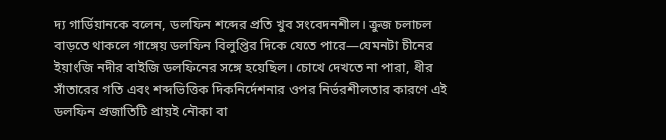দ্য গার্ডিয়ানকে বলেন, ডলফিন শব্দের প্রতি খুব সংবেদনশীল। ক্রুজ চলাচল বাড়তে থাকলে গাঙ্গেয় ডলফিন বিলুপ্তির দিকে যেতে পারে—যেমনটা চীনের ইয়াংজি নদীর বাইজি ডলফিনের সঙ্গে হয়েছিল। চোখে দেখতে না পারা, ধীর সাঁতারের গতি এবং শব্দভিত্তিক দিকনির্দেশনার ওপর নির্ভরশীলতার কারণে এই ডলফিন প্রজাতিটি প্রায়ই নৌকা বা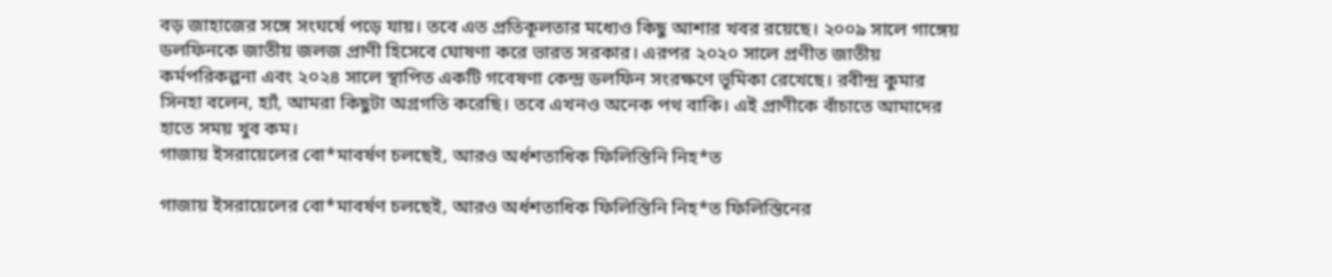বড় জাহাজের সঙ্গে সংঘর্ষে পড়ে যায়। তবে এত প্রতিকূলতার মধ্যেও কিছু আশার খবর রয়েছে। ২০০৯ সালে গাঙ্গেয় ডলফিনকে জাতীয় জলজ প্রাণী হিসেবে ঘোষণা করে ভারত সরকার। এরপর ২০২০ সালে প্রণীত জাতীয় কর্মপরিকল্পনা এবং ২০২৪ সালে স্থাপিত একটি গবেষণা কেন্দ্র ডলফিন সংরক্ষণে ভূমিকা রেখেছে। রবীন্দ্র কুমার সিনহা বলেন, হ্যাঁ, আমরা কিছুটা অগ্রগতি করেছি। তবে এখনও অনেক পথ বাকি। এই প্রাণীকে বাঁচাতে আমাদের হাতে সময় খুব কম।
গাজায় ইসরায়েলের বো*মাবর্ষণ চলছেই, আরও অর্ধশতাধিক ফিলিস্তিনি নিহ*ত

গাজায় ইসরায়েলের বো*মাবর্ষণ চলছেই, আরও অর্ধশতাধিক ফিলিস্তিনি নিহ*ত ফিলিস্তিনের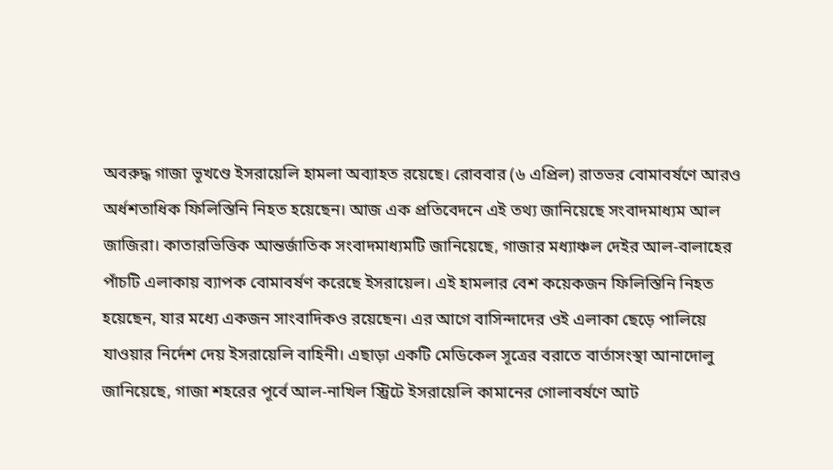অবরুদ্ধ গাজা ভূখণ্ডে ইসরায়েলি হামলা অব্যাহত রয়েছে। রোববার (৬ এপ্রিল) রাতভর বোমাবর্ষণে আরও অর্ধশতাধিক ফিলিস্তিনি নিহত হয়েছেন। আজ এক প্রতিবেদনে এই তথ্য জানিয়েছে সংবাদমাধ্যম আল জাজিরা। কাতারভিত্তিক আন্তর্জাতিক সংবাদমাধ্যমটি জানিয়েছে, গাজার মধ্যাঞ্চল দেইর আল-বালাহের পাঁচটি এলাকায় ব্যাপক বোমাবর্ষণ করেছে ইসরায়েল। এই হামলার বেশ কয়েকজন ফিলিস্তিনি নিহত হয়েছেন, যার মধ্যে একজন সাংবাদিকও রয়েছেন। এর আগে বাসিন্দাদের ওই এলাকা ছেড়ে পালিয়ে যাওয়ার নির্দেশ দেয় ইসরায়েলি বাহিনী। এছাড়া একটি মেডিকেল সূত্রের বরাতে বার্তাসংস্থা আনাদোলু জানিয়েছে, গাজা শহরের পূর্বে আল-নাখিল স্ট্রিটে ইসরায়েলি কামানের গোলাবর্ষণে আট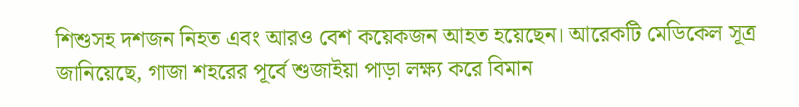শিশুসহ দশজন নিহত এবং আরও বেশ কয়েকজন আহত হয়েছেন। আরেকটি মেডিকেল সূত্র জানিয়েছে, গাজা শহরের পূর্বে শুজাইয়া পাড়া লক্ষ্য করে বিমান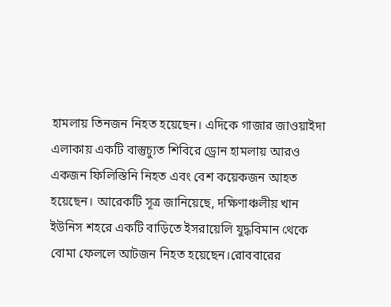হামলায় তিনজন নিহত হয়েছেন। এদিকে গাজার জাওয়াইদা এলাকায় একটি বাস্তুচ্যুত শিবিরে ড্রোন হামলায় আরও একজন ফিলিস্তিনি নিহত এবং বেশ কয়েকজন আহত হয়েছেন। আরেকটি সূত্র জানিয়েছে, দক্ষিণাঞ্চলীয় খান ইউনিস শহরে একটি বাড়িতে ইসরায়েলি যুদ্ধবিমান থেকে বোমা ফেললে আটজন নিহত হয়েছেন।রোববারের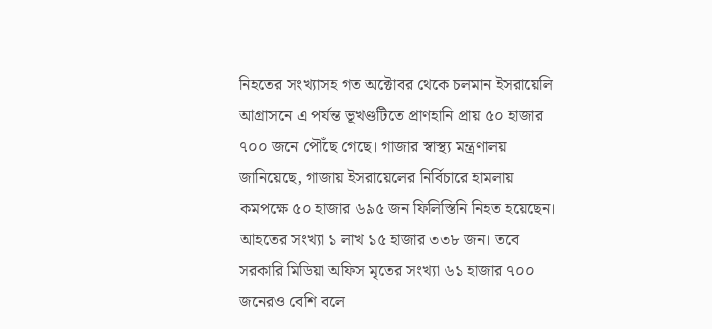নিহতের সংখ্যাসহ গত অক্টোবর থেকে চলমান ইসরায়েলি আগ্রাসনে এ পর্যন্ত ভূখণ্ডটিতে প্রাণহানি প্রায় ৫০ হাজার ৭০০ জনে পৌঁছে গেছে। গাজার স্বাস্থ্য মন্ত্রণালয় জানিয়েছে, গাজায় ইসরায়েলের নির্বিচারে হামলায় কমপক্ষে ৫০ হাজার ৬৯৫ জন ফিলিস্তিনি নিহত হয়েছেন। আহতের সংখ্যা ১ লাখ ১৫ হাজার ৩৩৮ জন। তবে সরকারি মিডিয়া অফিস মৃতের সংখ্যা ৬১ হাজার ৭০০ জনেরও বেশি বলে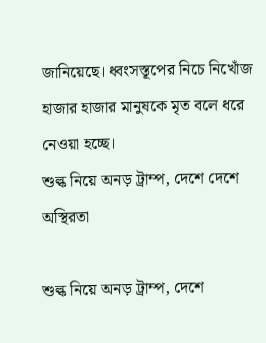জানিয়েছে। ধ্বংসস্তূপের নিচে নিখোঁজ হাজার হাজার মানুষকে মৃত বলে ধরে নেওয়া হচ্ছে।
শুল্ক নিয়ে অনড় ট্রাম্প, দেশে দেশে অস্থিরতা

শুল্ক নিয়ে অনড় ট্রাম্প, দেশে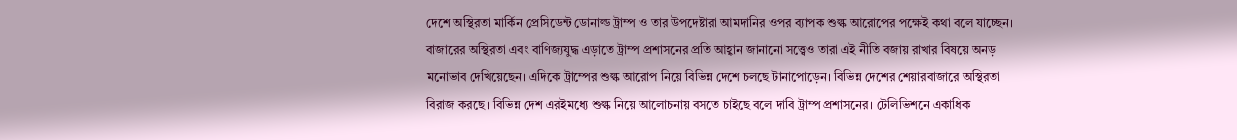দেশে অস্থিরতা মার্কিন প্রেসিডেন্ট ডোনাল্ড ট্রাম্প ও তার উপদেষ্টারা আমদানির ওপর ব্যাপক শুল্ক আরোপের পক্ষেই কথা বলে যাচ্ছেন। বাজারের অস্থিরতা এবং বাণিজ্যযুদ্ধ এড়াতে ট্রাম্প প্রশাসনের প্রতি আহ্বান জানানো সত্ত্বেও তারা এই নীতি বজায় রাখার বিষয়ে অনড় মনোভাব দেখিয়েছেন। এদিকে ট্রাম্পের শুল্ক আরোপ নিয়ে বিভিন্ন দেশে চলছে টানাপোড়েন। বিভিন্ন দেশের শেয়ারবাজারে অস্থিরতা বিরাজ করছে। বিভিন্ন দেশ এরইমধ্যে শুল্ক নিয়ে আলোচনায় বসতে চাইছে বলে দাবি ট্রাম্প প্রশাসনের। টেলিভিশনে একাধিক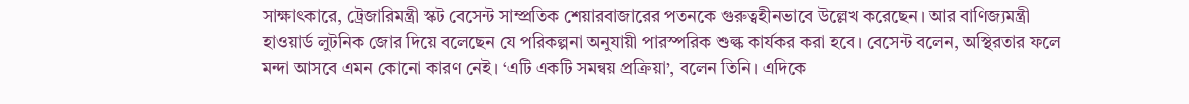সাক্ষাৎকারে, ট্রেজারিমন্ত্রী স্কট বেসেন্ট সাম্প্রতিক শেয়ারবাজারের পতনকে গুরুত্বহীনভাবে উল্লেখ করেছেন। আর বাণিজ্যমন্ত্রী হাওয়ার্ড লুটনিক জোর দিয়ে বলেছেন যে পরিকল্পনা অনুযায়ী পারস্পরিক শুল্ক কার্যকর করা হবে। বেসেন্ট বলেন, অস্থিরতার ফলে মন্দা আসবে এমন কোনো কারণ নেই। ‘এটি একটি সমন্বয় প্রক্রিয়া’, বলেন তিনি। এদিকে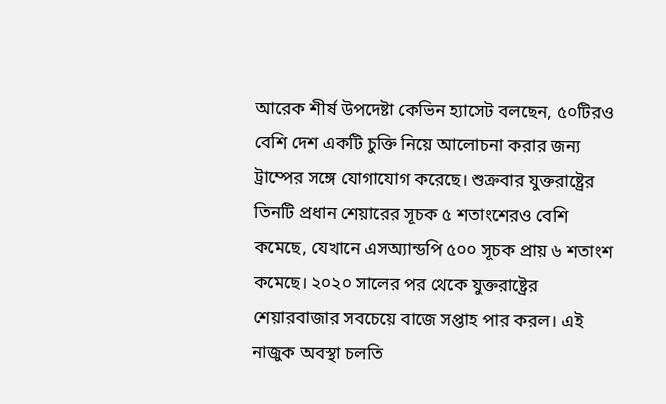আরেক শীর্ষ উপদেষ্টা কেভিন হ্যাসেট বলছেন, ৫০টিরও বেশি দেশ একটি চুক্তি নিয়ে আলোচনা করার জন্য ট্রাম্পের সঙ্গে যোগাযোগ করেছে। শুক্রবার যুক্তরাষ্ট্রের তিনটি প্রধান শেয়ারের সূচক ৫ শতাংশেরও বেশি কমেছে, যেখানে এসঅ্যান্ডপি ৫০০ সূচক প্রায় ৬ শতাংশ কমেছে। ২০২০ সালের পর থেকে যুক্তরাষ্ট্রের শেয়ারবাজার সবচেয়ে বাজে সপ্তাহ পার করল। এই নাজুক অবস্থা চলতি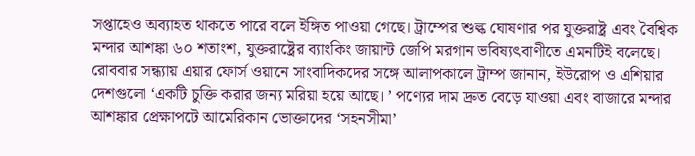সপ্তাহেও অব্যাহত থাকতে পারে বলে ইঙ্গিত পাওয়া গেছে। ট্রাম্পের শুল্ক ঘোষণার পর যুক্তরাষ্ট্র এবং বৈশ্বিক মন্দার আশঙ্কা ৬০ শতাংশ, যুক্তরাষ্ট্রের ব্যাংকিং জায়ান্ট জেপি মরগান ভবিষ্যৎবাণীতে এমনটিই বলেছে। রোববার সন্ধ্যায় এয়ার ফোর্স ওয়ানে সাংবাদিকদের সঙ্গে আলাপকালে ট্রাম্প জানান, ইউরোপ ও এশিয়ার দেশগুলো ‘একটি চুক্তি করার জন্য মরিয়া হয়ে আছে। ’ পণ্যের দাম দ্রুত বেড়ে যাওয়া এবং বাজারে মন্দার আশঙ্কার প্রেক্ষাপটে আমেরিকান ভোক্তাদের ‘সহনসীমা’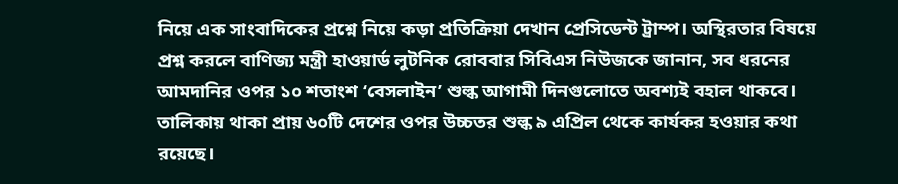নিয়ে এক সাংবাদিকের প্রশ্নে নিয়ে কড়া প্রতিক্রিয়া দেখান প্রেসিডেন্ট ট্রাম্প। অস্থিরতার বিষয়ে প্রশ্ন করলে বাণিজ্য মন্ত্রী হাওয়ার্ড লুটনিক রোববার সিবিএস নিউজকে জানান, সব ধরনের আমদানির ওপর ১০ শতাংশ ‘বেসলাইন’ শুল্ক আগামী দিনগুলোতে অবশ্যই বহাল থাকবে। তালিকায় থাকা প্রায় ৬০টি দেশের ওপর উচ্চতর শুল্ক ৯ এপ্রিল থেকে কার্যকর হওয়ার কথা রয়েছে।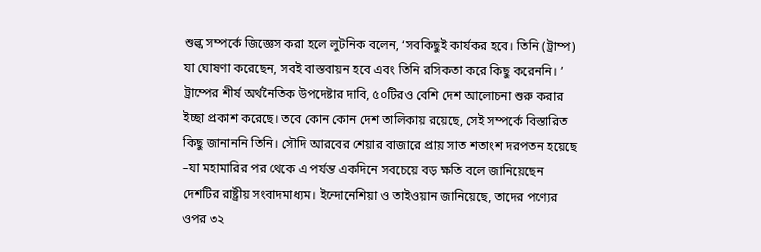শুল্ক সম্পর্কে জিজ্ঞেস করা হলে লুটনিক বলেন, ‘সবকিছুই কার্যকর হবে। তিনি (ট্রাম্প) যা ঘোষণা করেছেন, সবই বাস্তবায়ন হবে এবং তিনি রসিকতা করে কিছু করেননি। ’ ট্রাম্পের শীর্ষ অর্থনৈতিক উপদেষ্টার দাবি, ৫০টিরও বেশি দেশ আলোচনা শুরু করার ইচ্ছা প্রকাশ করেছে। তবে কোন কোন দেশ তালিকায় রয়েছে, সেই সম্পর্কে বিস্তারিত কিছু জানাননি তিনি। সৌদি আরবের শেয়ার বাজারে প্রায় সাত শতাংশ দরপতন হয়েছে –যা মহামারির পর থেকে এ পর্যন্ত একদিনে সবচেয়ে বড় ক্ষতি বলে জানিয়েছেন দেশটির রাষ্ট্রীয় সংবাদমাধ্যম। ইন্দোনেশিয়া ও তাইওয়ান জানিয়েছে, তাদের পণ্যের ওপর ৩২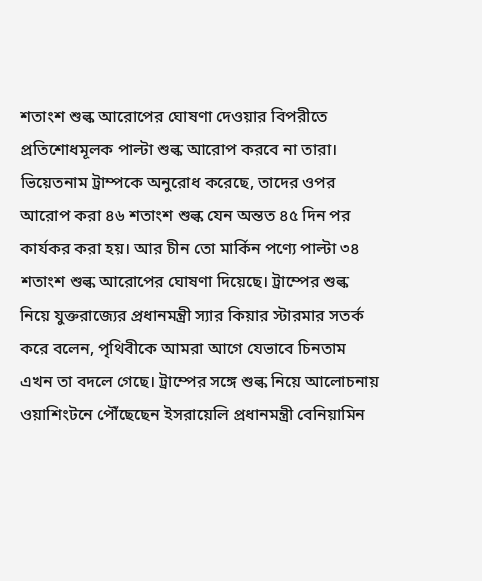শতাংশ শুল্ক আরোপের ঘোষণা দেওয়ার বিপরীতে প্রতিশোধমূলক পাল্টা শুল্ক আরোপ করবে না তারা। ভিয়েতনাম ট্রাম্পকে অনুরোধ করেছে, তাদের ওপর আরোপ করা ৪৬ শতাংশ শুল্ক যেন অন্তত ৪৫ দিন পর কার্যকর করা হয়। আর চীন তো মার্কিন পণ্যে পাল্টা ৩৪ শতাংশ শুল্ক আরোপের ঘোষণা দিয়েছে। ট্রাম্পের শুল্ক নিয়ে যুক্তরাজ্যের প্রধানমন্ত্রী স্যার কিয়ার স্টারমার সতর্ক করে বলেন, পৃথিবীকে আমরা আগে যেভাবে চিনতাম এখন তা বদলে গেছে। ট্রাম্পের সঙ্গে শুল্ক নিয়ে আলোচনায় ওয়াশিংটনে পৌঁছেছেন ইসরায়েলি প্রধানমন্ত্রী বেনিয়ামিন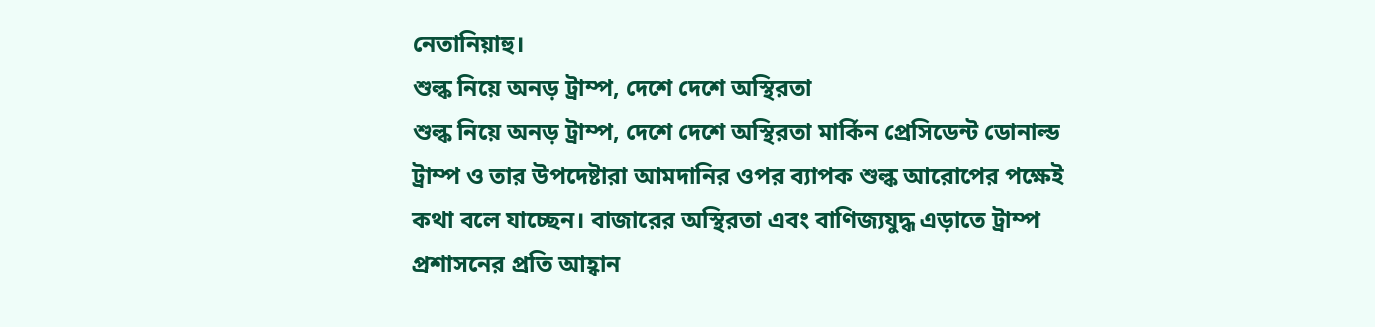নেতানিয়াহু।
শুল্ক নিয়ে অনড় ট্রাম্প, দেশে দেশে অস্থিরতা
শুল্ক নিয়ে অনড় ট্রাম্প, দেশে দেশে অস্থিরতা মার্কিন প্রেসিডেন্ট ডোনাল্ড ট্রাম্প ও তার উপদেষ্টারা আমদানির ওপর ব্যাপক শুল্ক আরোপের পক্ষেই কথা বলে যাচ্ছেন। বাজারের অস্থিরতা এবং বাণিজ্যযুদ্ধ এড়াতে ট্রাম্প প্রশাসনের প্রতি আহ্বান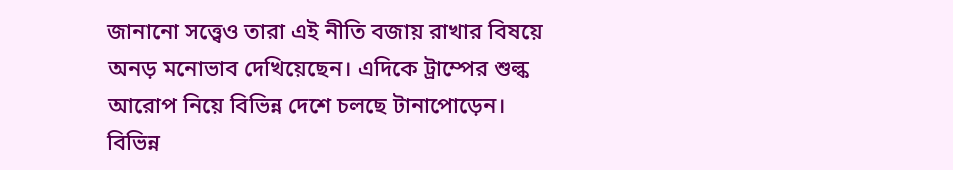জানানো সত্ত্বেও তারা এই নীতি বজায় রাখার বিষয়ে অনড় মনোভাব দেখিয়েছেন। এদিকে ট্রাম্পের শুল্ক আরোপ নিয়ে বিভিন্ন দেশে চলছে টানাপোড়েন। বিভিন্ন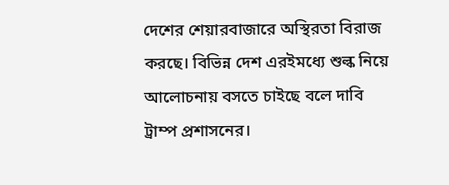দেশের শেয়ারবাজারে অস্থিরতা বিরাজ করছে। বিভিন্ন দেশ এরইমধ্যে শুল্ক নিয়ে আলোচনায় বসতে চাইছে বলে দাবি ট্রাম্প প্রশাসনের।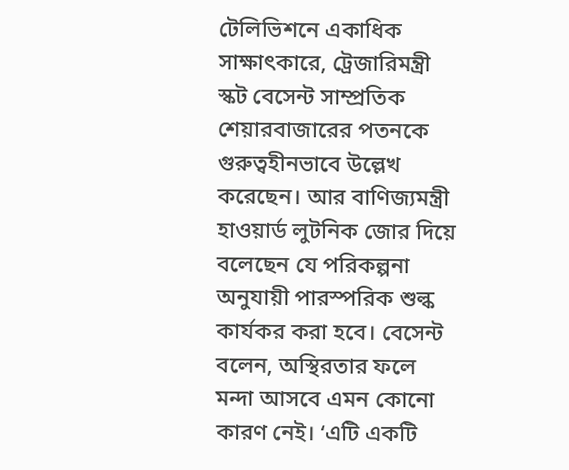টেলিভিশনে একাধিক সাক্ষাৎকারে, ট্রেজারিমন্ত্রী স্কট বেসেন্ট সাম্প্রতিক শেয়ারবাজারের পতনকে গুরুত্বহীনভাবে উল্লেখ করেছেন। আর বাণিজ্যমন্ত্রী হাওয়ার্ড লুটনিক জোর দিয়ে বলেছেন যে পরিকল্পনা অনুযায়ী পারস্পরিক শুল্ক কার্যকর করা হবে। বেসেন্ট বলেন, অস্থিরতার ফলে মন্দা আসবে এমন কোনো কারণ নেই। ‘এটি একটি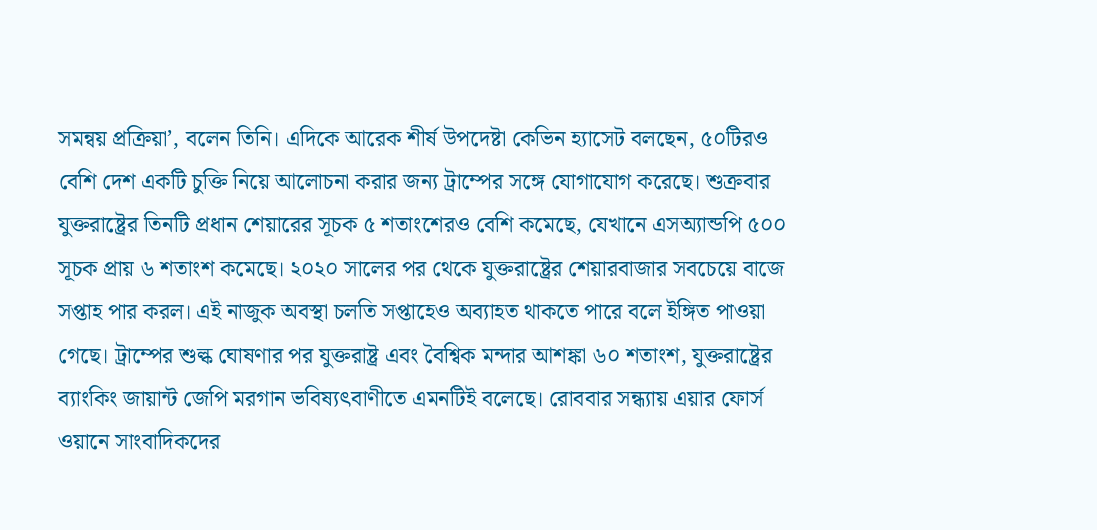সমন্বয় প্রক্রিয়া’, বলেন তিনি। এদিকে আরেক শীর্ষ উপদেষ্টা কেভিন হ্যাসেট বলছেন, ৫০টিরও বেশি দেশ একটি চুক্তি নিয়ে আলোচনা করার জন্য ট্রাম্পের সঙ্গে যোগাযোগ করেছে। শুক্রবার যুক্তরাষ্ট্রের তিনটি প্রধান শেয়ারের সূচক ৫ শতাংশেরও বেশি কমেছে, যেখানে এসঅ্যান্ডপি ৫০০ সূচক প্রায় ৬ শতাংশ কমেছে। ২০২০ সালের পর থেকে যুক্তরাষ্ট্রের শেয়ারবাজার সবচেয়ে বাজে সপ্তাহ পার করল। এই নাজুক অবস্থা চলতি সপ্তাহেও অব্যাহত থাকতে পারে বলে ইঙ্গিত পাওয়া গেছে। ট্রাম্পের শুল্ক ঘোষণার পর যুক্তরাষ্ট্র এবং বৈশ্বিক মন্দার আশঙ্কা ৬০ শতাংশ, যুক্তরাষ্ট্রের ব্যাংকিং জায়ান্ট জেপি মরগান ভবিষ্যৎবাণীতে এমনটিই বলেছে। রোববার সন্ধ্যায় এয়ার ফোর্স ওয়ানে সাংবাদিকদের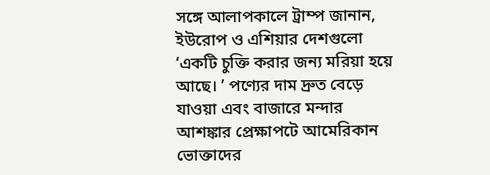সঙ্গে আলাপকালে ট্রাম্প জানান, ইউরোপ ও এশিয়ার দেশগুলো ‘একটি চুক্তি করার জন্য মরিয়া হয়ে আছে। ’ পণ্যের দাম দ্রুত বেড়ে যাওয়া এবং বাজারে মন্দার আশঙ্কার প্রেক্ষাপটে আমেরিকান ভোক্তাদের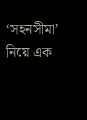‘সহনসীমা’ নিয়ে এক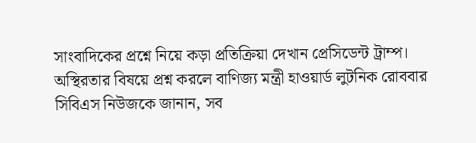সাংবাদিকের প্রশ্নে নিয়ে কড়া প্রতিক্রিয়া দেখান প্রেসিডেন্ট ট্রাম্প। অস্থিরতার বিষয়ে প্রশ্ন করলে বাণিজ্য মন্ত্রী হাওয়ার্ড লুটনিক রোববার সিবিএস নিউজকে জানান, সব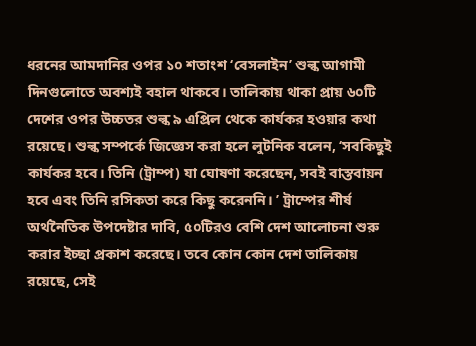ধরনের আমদানির ওপর ১০ শতাংশ ‘বেসলাইন’ শুল্ক আগামী দিনগুলোতে অবশ্যই বহাল থাকবে। তালিকায় থাকা প্রায় ৬০টি দেশের ওপর উচ্চতর শুল্ক ৯ এপ্রিল থেকে কার্যকর হওয়ার কথা রয়েছে। শুল্ক সম্পর্কে জিজ্ঞেস করা হলে লুটনিক বলেন, ‘সবকিছুই কার্যকর হবে। তিনি (ট্রাম্প) যা ঘোষণা করেছেন, সবই বাস্তবায়ন হবে এবং তিনি রসিকতা করে কিছু করেননি। ’ ট্রাম্পের শীর্ষ অর্থনৈতিক উপদেষ্টার দাবি, ৫০টিরও বেশি দেশ আলোচনা শুরু করার ইচ্ছা প্রকাশ করেছে। তবে কোন কোন দেশ তালিকায় রয়েছে, সেই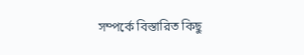সম্পর্কে বিস্তারিত কিছু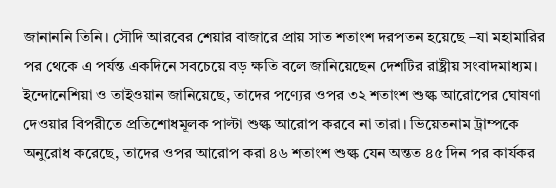জানাননি তিনি। সৌদি আরবের শেয়ার বাজারে প্রায় সাত শতাংশ দরপতন হয়েছে –যা মহামারির পর থেকে এ পর্যন্ত একদিনে সবচেয়ে বড় ক্ষতি বলে জানিয়েছেন দেশটির রাষ্ট্রীয় সংবাদমাধ্যম। ইন্দোনেশিয়া ও তাইওয়ান জানিয়েছে, তাদের পণ্যের ওপর ৩২ শতাংশ শুল্ক আরোপের ঘোষণা দেওয়ার বিপরীতে প্রতিশোধমূলক পাল্টা শুল্ক আরোপ করবে না তারা। ভিয়েতনাম ট্রাম্পকে অনুরোধ করেছে, তাদের ওপর আরোপ করা ৪৬ শতাংশ শুল্ক যেন অন্তত ৪৫ দিন পর কার্যকর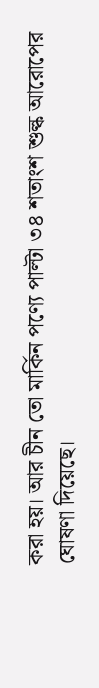করা হয়। আর চীন তো মার্কিন পণ্যে পাল্টা ৩৪ শতাংশ শুল্ক আরোপের ঘোষণা দিয়েছে।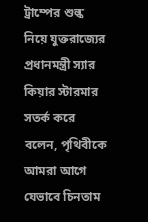ট্রাম্পের শুল্ক নিয়ে যুক্তরাজ্যের প্রধানমন্ত্রী স্যার কিয়ার স্টারমার সতর্ক করে বলেন, পৃথিবীকে আমরা আগে যেভাবে চিনতাম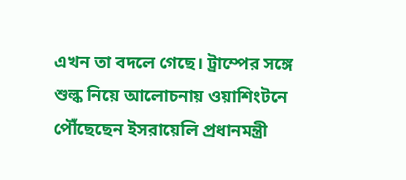এখন তা বদলে গেছে। ট্রাম্পের সঙ্গে শুল্ক নিয়ে আলোচনায় ওয়াশিংটনে পৌঁছেছেন ইসরায়েলি প্রধানমন্ত্রী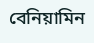বেনিয়ামিন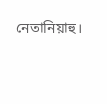নেতানিয়াহু।